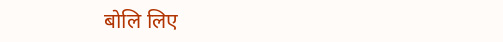बोलि लिए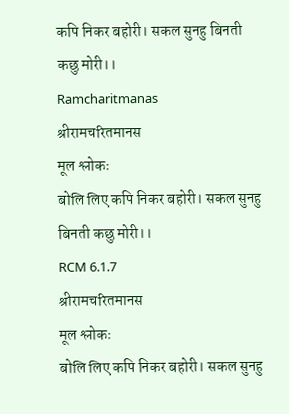कपि निकर बहोरी। सकल सुनहु बिनती कछु मोरी।।
Ramcharitmanas
श्रीरामचरितमानस
मूल श्लोकः
बोलि लिए कपि निकर बहोरी। सकल सुनहु बिनती कछु मोरी।।
RCM 6.1.7
श्रीरामचरितमानस
मूल श्लोकः
बोलि लिए कपि निकर बहोरी। सकल सुनहु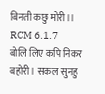बिनती कछु मोरी।।
RCM 6.1.7
बोलि लिए कपि निकर बहोरी। सकल सुनहु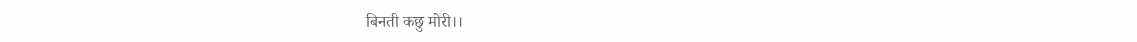बिनती कछु मोरी।।